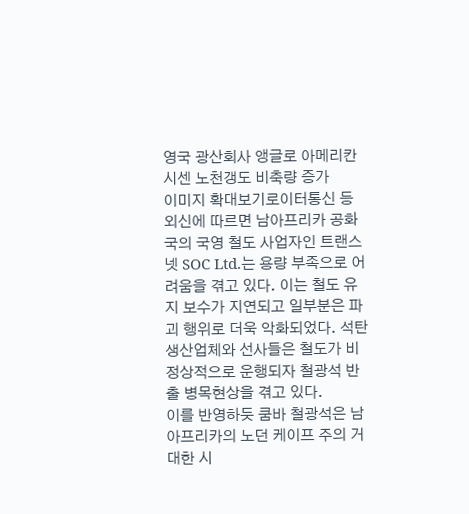영국 광산회사 앵글로 아메리칸 시센 노천갱도 비축량 증가
이미지 확대보기로이터통신 등 외신에 따르면 남아프리카 공화국의 국영 철도 사업자인 트랜스넷 SOC Ltd.는 용량 부족으로 어려움을 겪고 있다. 이는 철도 유지 보수가 지연되고 일부분은 파괴 행위로 더욱 악화되었다. 석탄 생산업체와 선사들은 철도가 비정상적으로 운행되자 철광석 반출 병목현상을 겪고 있다.
이를 반영하듯 쿰바 철광석은 남아프리카의 노던 케이프 주의 거대한 시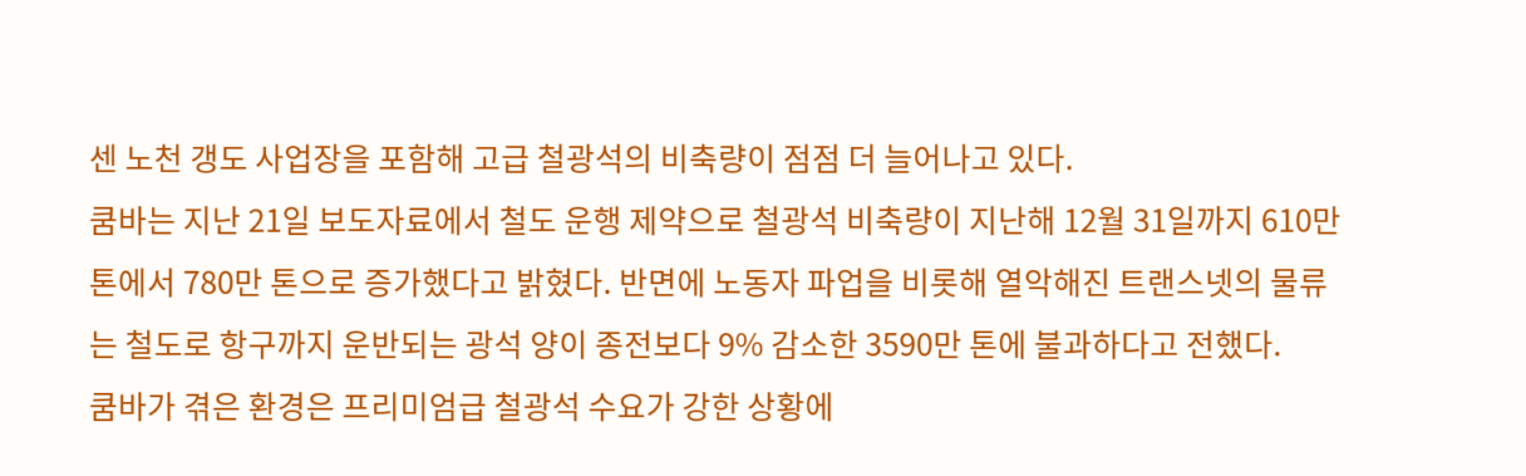센 노천 갱도 사업장을 포함해 고급 철광석의 비축량이 점점 더 늘어나고 있다.
쿰바는 지난 21일 보도자료에서 철도 운행 제약으로 철광석 비축량이 지난해 12월 31일까지 610만 톤에서 780만 톤으로 증가했다고 밝혔다. 반면에 노동자 파업을 비롯해 열악해진 트랜스넷의 물류는 철도로 항구까지 운반되는 광석 양이 종전보다 9% 감소한 3590만 톤에 불과하다고 전했다.
쿰바가 겪은 환경은 프리미엄급 철광석 수요가 강한 상황에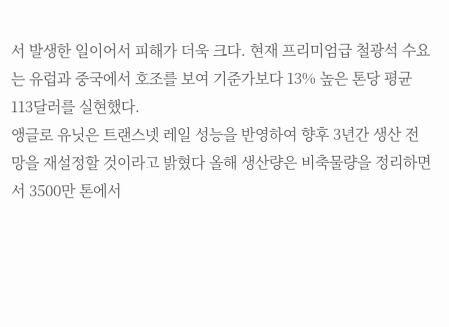서 발생한 일이어서 피해가 더욱 크다. 현재 프리미엄급 철광석 수요는 유럽과 중국에서 호조를 보여 기준가보다 13% 높은 톤당 평균 113달러를 실현했다.
앵글로 유닛은 트랜스넷 레일 성능을 반영하여 향후 3년간 생산 전망을 재설정할 것이라고 밝혔다 올해 생산량은 비축물량을 정리하면서 3500만 톤에서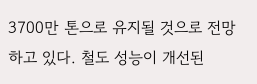3700만 톤으로 유지될 것으로 전망하고 있다. 철도 성능이 개선된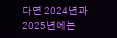다면 2024년과 2025년에는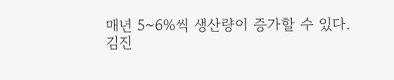매년 5~6%씩 생산량이 증가할 수 있다.
김진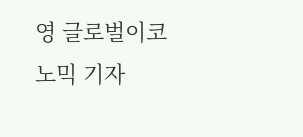영 글로벌이코노믹 기자